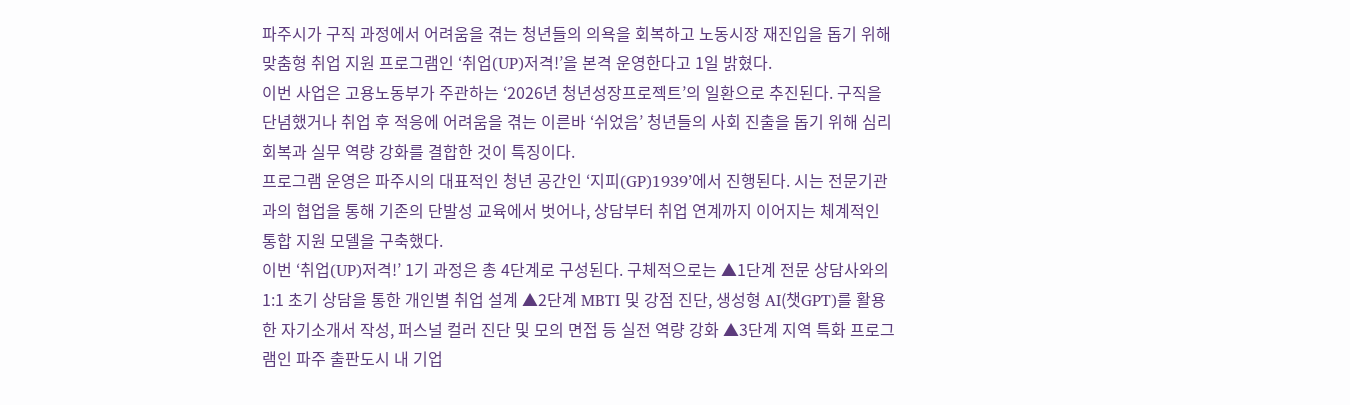파주시가 구직 과정에서 어려움을 겪는 청년들의 의욕을 회복하고 노동시장 재진입을 돕기 위해 맞춤형 취업 지원 프로그램인 ‘취업(UP)저격!’을 본격 운영한다고 1일 밝혔다.
이번 사업은 고용노동부가 주관하는 ‘2026년 청년성장프로젝트’의 일환으로 추진된다. 구직을 단념했거나 취업 후 적응에 어려움을 겪는 이른바 ‘쉬었음’ 청년들의 사회 진출을 돕기 위해 심리 회복과 실무 역량 강화를 결합한 것이 특징이다.
프로그램 운영은 파주시의 대표적인 청년 공간인 ‘지피(GP)1939’에서 진행된다. 시는 전문기관과의 협업을 통해 기존의 단발성 교육에서 벗어나, 상담부터 취업 연계까지 이어지는 체계적인 통합 지원 모델을 구축했다.
이번 ‘취업(UP)저격!’ 1기 과정은 총 4단계로 구성된다. 구체적으로는 ▲1단계 전문 상담사와의 1:1 초기 상담을 통한 개인별 취업 설계 ▲2단계 MBTI 및 강점 진단, 생성형 AI(챗GPT)를 활용한 자기소개서 작성, 퍼스널 컬러 진단 및 모의 면접 등 실전 역량 강화 ▲3단계 지역 특화 프로그램인 파주 출판도시 내 기업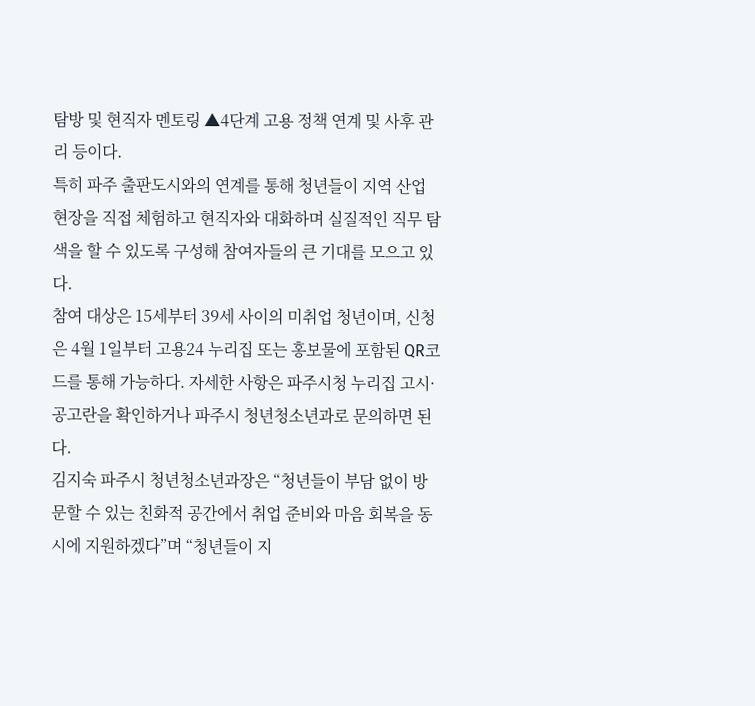탐방 및 현직자 멘토링 ▲4단계 고용 정책 연계 및 사후 관리 등이다.
특히 파주 출판도시와의 연계를 통해 청년들이 지역 산업 현장을 직접 체험하고 현직자와 대화하며 실질적인 직무 탐색을 할 수 있도록 구성해 참여자들의 큰 기대를 모으고 있다.
참여 대상은 15세부터 39세 사이의 미취업 청년이며, 신청은 4월 1일부터 고용24 누리집 또는 홍보물에 포함된 QR코드를 통해 가능하다. 자세한 사항은 파주시청 누리집 고시·공고란을 확인하거나 파주시 청년청소년과로 문의하면 된다.
김지숙 파주시 청년청소년과장은 “청년들이 부담 없이 방문할 수 있는 친화적 공간에서 취업 준비와 마음 회복을 동시에 지원하겠다”며 “청년들이 지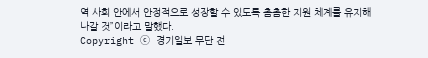역 사회 안에서 안정적으로 성장할 수 있도록 촘촘한 지원 체계를 유지해 나갈 것”이라고 말했다.
Copyright ⓒ 경기일보 무단 전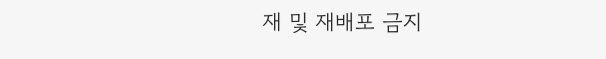재 및 재배포 금지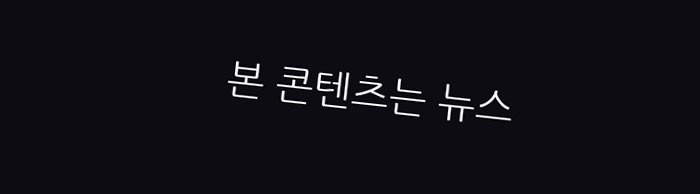본 콘텐츠는 뉴스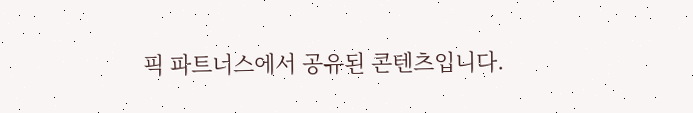픽 파트너스에서 공유된 콘텐츠입니다.